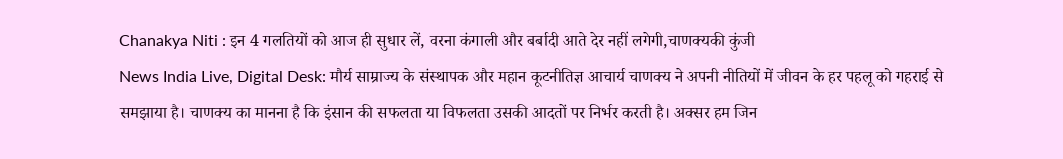Chanakya Niti : इन 4 गलतियों को आज ही सुधार लें, वरना कंगाली और बर्बादी आते देर नहीं लगेगी,चाणक्यकी कुंजी
News India Live, Digital Desk: मौर्य साम्राज्य के संस्थापक और महान कूटनीतिज्ञ आचार्य चाणक्य ने अपनी नीतियों में जीवन के हर पहलू को गहराई से समझाया है। चाणक्य का मानना है कि इंसान की सफलता या विफलता उसकी आदतों पर निर्भर करती है। अक्सर हम जिन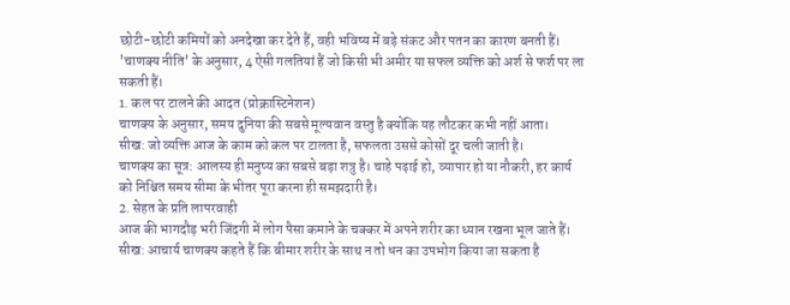छोटी-छोटी कमियों को अनदेखा कर देते हैं, वही भविष्य में बड़े संकट और पतन का कारण बनती हैं। 'चाणक्य नीति' के अनुसार, 4 ऐसी गलतियां हैं जो किसी भी अमीर या सफल व्यक्ति को अर्श से फर्श पर ला सकती हैं।
1. कल पर टालने की आदत (प्रोक्रास्टिनेशन)
चाणक्य के अनुसार, समय दुनिया की सबसे मूल्यवान वस्तु है क्योंकि यह लौटकर कभी नहीं आता।
सीख: जो व्यक्ति आज के काम को कल पर टालता है, सफलता उससे कोसों दूर चली जाती है।
चाणक्य का सूत्र: आलस्य ही मनुष्य का सबसे बड़ा शत्रु है। चाहे पढ़ाई हो, व्यापार हो या नौकरी, हर कार्य को निश्चित समय सीमा के भीतर पूरा करना ही समझदारी है।
2. सेहत के प्रति लापरवाही
आज की भागदौड़ भरी जिंदगी में लोग पैसा कमाने के चक्कर में अपने शरीर का ध्यान रखना भूल जाते हैं।
सीख: आचार्य चाणक्य कहते हैं कि बीमार शरीर के साथ न तो धन का उपभोग किया जा सकता है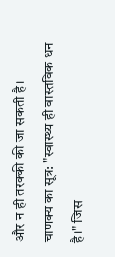और न ही तरक्की की जा सकती है।
चाणक्य का सूत्र: "स्वास्थ्य ही वास्तविक धन है।" जिस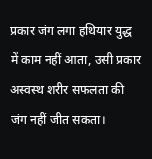प्रकार जंग लगा हथियार युद्ध में काम नहीं आता, उसी प्रकार अस्वस्थ शरीर सफलता की जंग नहीं जीत सकता।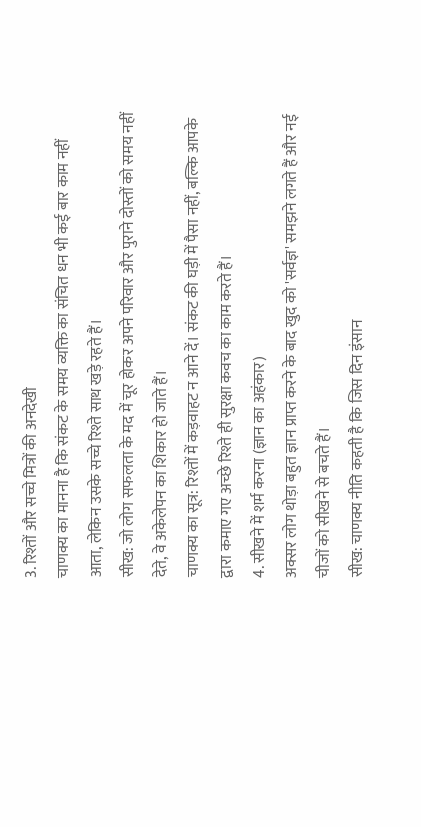3. रिश्तों और सच्चे मित्रों की अनदेखी
चाणक्य का मानना है कि संकट के समय व्यक्ति का संचित धन भी कई बार काम नहीं आता, लेकिन उसके सच्चे रिश्ते साथ खड़े रहते हैं।
सीख: जो लोग सफलता के मद में चूर होकर अपने परिवार और पुराने दोस्तों को समय नहीं देते, वे अकेलेपन का शिकार हो जाते हैं।
चाणक्य का सूत्र: रिश्तों में कड़वाहट न आने दें। संकट की घड़ी में पैसा नहीं, बल्कि आपके द्वारा कमाए गए अच्छे रिश्ते ही सुरक्षा कवच का काम करते हैं।
4. सीखने में शर्म करना (ज्ञान का अहंकार)
अक्सर लोग थोड़ा बहुत ज्ञान प्राप्त करने के बाद खुद को 'सर्वज्ञ' समझने लगते हैं और नई चीजों को सीखने से बचते हैं।
सीख: चाणक्य नीति कहती है कि जिस दिन इंसान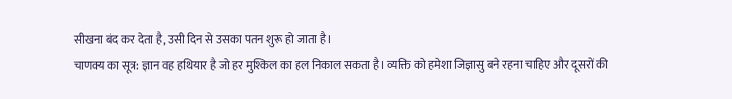सीखना बंद कर देता है, उसी दिन से उसका पतन शुरू हो जाता है।
चाणक्य का सूत्र: ज्ञान वह हथियार है जो हर मुश्किल का हल निकाल सकता है। व्यक्ति को हमेशा जिज्ञासु बने रहना चाहिए और दूसरों की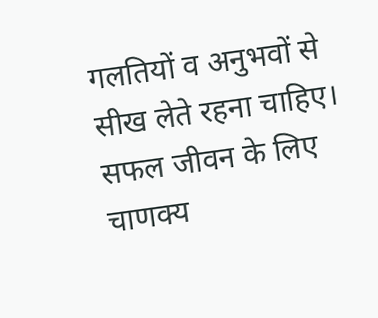गलतियों व अनुभवों से सीख लेते रहना चाहिए।
सफल जीवन के लिए चाणक्य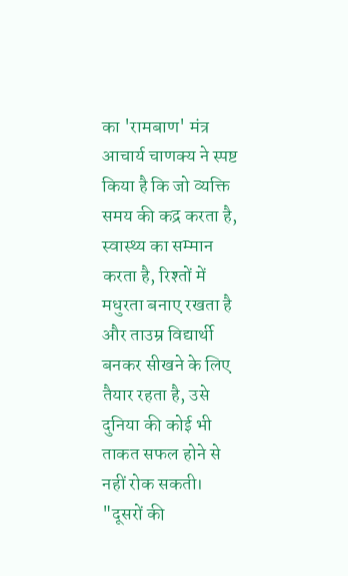का 'रामबाण' मंत्र
आचार्य चाणक्य ने स्पष्ट किया है कि जो व्यक्ति समय की कद्र करता है, स्वास्थ्य का सम्मान करता है, रिश्तों में मधुरता बनाए रखता है और ताउम्र विद्यार्थी बनकर सीखने के लिए तैयार रहता है, उसे दुनिया की कोई भी ताकत सफल होने से नहीं रोक सकती।
"दूसरों की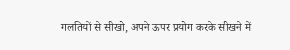गलतियों से सीखो, अपने ऊपर प्रयोग करके सीखने में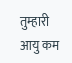तुम्हारी आयु कम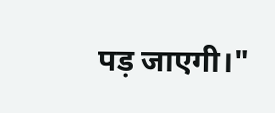पड़ जाएगी।"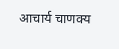आचार्य चाणक्य